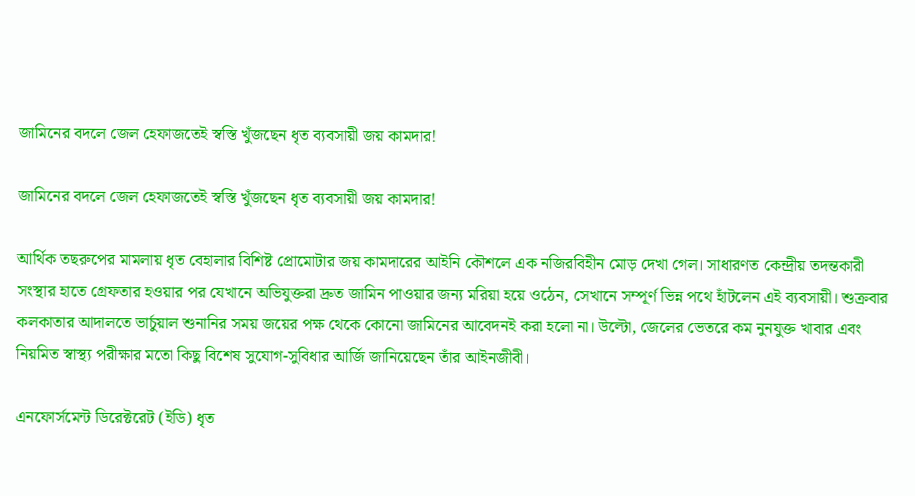জামিনের বদলে জেল হেফাজতেই স্বস্তি খুঁজছেন ধৃত ব্যবসায়ী জয় কামদার!

জামিনের বদলে জেল হেফাজতেই স্বস্তি খুঁজছেন ধৃত ব্যবসায়ী জয় কামদার!

আর্থিক তছরুপের মামলায় ধৃত বেহালার বিশিষ্ট প্রোমোটার জয় কামদারের আইনি কৌশলে এক নজিরবিহীন মোড় দেখা গেল। সাধারণত কেন্দ্রীয় তদন্তকারী সংস্থার হাতে গ্রেফতার হওয়ার পর যেখানে অভিযুক্তরা দ্রুত জামিন পাওয়ার জন্য মরিয়া হয়ে ওঠেন, সেখানে সম্পূর্ণ ভিন্ন পথে হাঁটলেন এই ব্যবসায়ী। শুক্রবার কলকাতার আদালতে ভার্চুয়াল শুনানির সময় জয়ের পক্ষ থেকে কোনো জামিনের আবেদনই করা হলো না। উল্টো, জেলের ভেতরে কম নুনযুক্ত খাবার এবং নিয়মিত স্বাস্থ্য পরীক্ষার মতো কিছু বিশেষ সুযোগ-সুবিধার আর্জি জানিয়েছেন তাঁর আইনজীবী।

এনফোর্সমেন্ট ডিরেক্টরেট (ইডি) ধৃত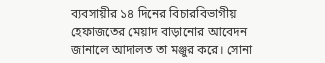ব্যবসায়ীর ১৪ দিনের বিচারবিভাগীয় হেফাজতের মেয়াদ বাড়ানোর আবেদন জানালে আদালত তা মঞ্জুর করে। সোনা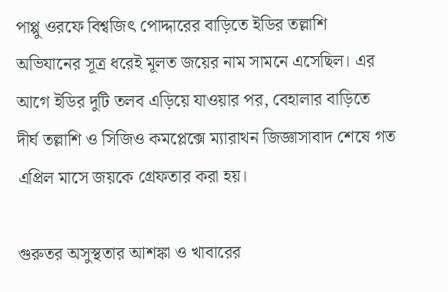পাপ্পু ওরফে বিশ্বজিৎ পোদ্দারের বাড়িতে ইডির তল্লাশি অভিযানের সূত্র ধরেই মূলত জয়ের নাম সামনে এসেছিল। এর আগে ইডির দুটি তলব এড়িয়ে যাওয়ার পর, বেহালার বাড়িতে দীর্ঘ তল্লাশি ও সিজিও কমপ্লেক্সে ম্যারাথন জিজ্ঞাসাবাদ শেষে গত এপ্রিল মাসে জয়কে গ্রেফতার করা হয়।

গুরুতর অসুস্থতার আশঙ্কা ও খাবারের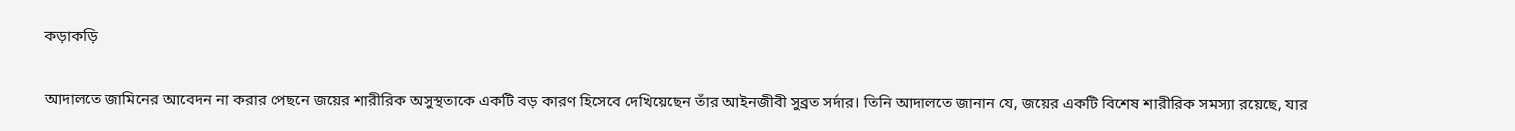কড়াকড়ি

আদালতে জামিনের আবেদন না করার পেছনে জয়ের শারীরিক অসুস্থতাকে একটি বড় কারণ হিসেবে দেখিয়েছেন তাঁর আইনজীবী সুব্রত সর্দার। তিনি আদালতে জানান যে, জয়ের একটি বিশেষ শারীরিক সমস্যা রয়েছে, যার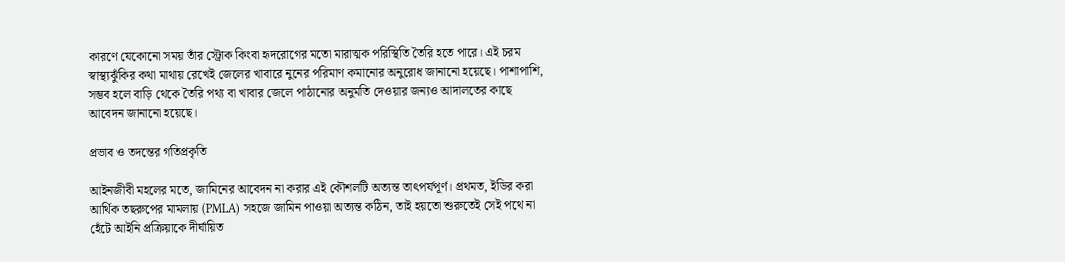কারণে যেকোনো সময় তাঁর স্ট্রোক কিংবা হৃদরোগের মতো মারাত্মক পরিস্থিতি তৈরি হতে পারে। এই চরম স্বাস্থ্যঝুঁকির কথা মাথায় রেখেই জেলের খাবারে নুনের পরিমাণ কমানোর অনুরোধ জানানো হয়েছে। পাশাপাশি, সম্ভব হলে বাড়ি থেকে তৈরি পথ্য বা খাবার জেলে পাঠানোর অনুমতি দেওয়ার জন্যও আদালতের কাছে আবেদন জানানো হয়েছে।

প্রভাব ও তদন্তের গতিপ্রকৃতি

আইনজীবী মহলের মতে, জামিনের আবেদন না করার এই কৌশলটি অত্যন্ত তাৎপর্যপূর্ণ। প্রথমত, ইডির করা আর্থিক তছরুপের মামলায় (PMLA) সহজে জামিন পাওয়া অত্যন্ত কঠিন, তাই হয়তো শুরুতেই সেই পথে না হেঁটে আইনি প্রক্রিয়াকে দীর্ঘায়িত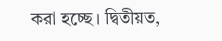করা হচ্ছে। দ্বিতীয়ত,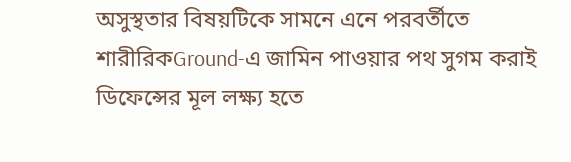অসুস্থতার বিষয়টিকে সামনে এনে পরবর্তীতে শারীরিকGround-এ জামিন পাওয়ার পথ সুগম করাই ডিফেন্সের মূল লক্ষ্য হতে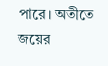পারে। অতীতে জয়ের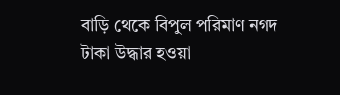বাড়ি থেকে বিপুল পরিমাণ নগদ টাকা উদ্ধার হওয়া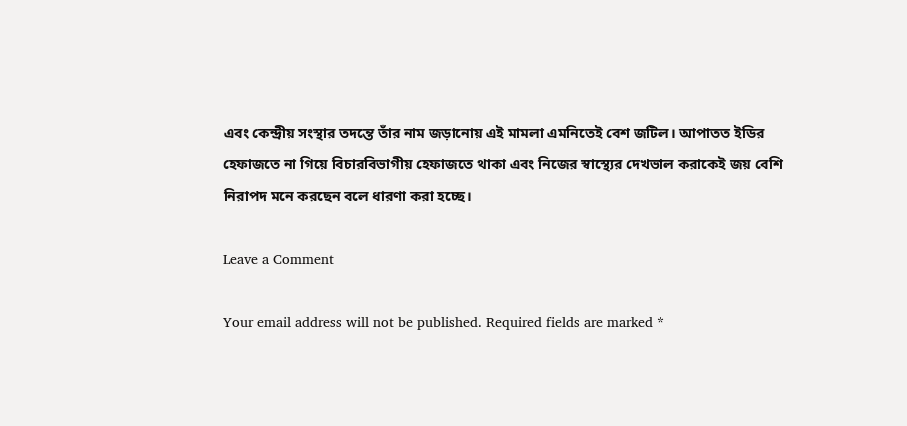এবং কেন্দ্রীয় সংস্থার তদন্তে তাঁর নাম জড়ানোয় এই মামলা এমনিতেই বেশ জটিল। আপাতত ইডির হেফাজতে না গিয়ে বিচারবিভাগীয় হেফাজতে থাকা এবং নিজের স্বাস্থ্যের দেখভাল করাকেই জয় বেশি নিরাপদ মনে করছেন বলে ধারণা করা হচ্ছে।

Leave a Comment

Your email address will not be published. Required fields are marked *